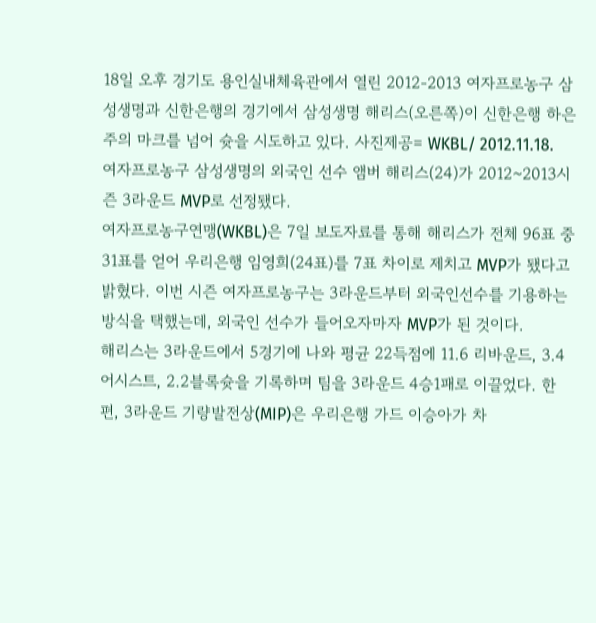18일 오후 경기도 용인실내체육관에서 열린 2012-2013 여자프로농구 삼성생명과 신한은행의 경기에서 삼성생명 해리스(오른쪽)이 신한은행 하은주의 마크를 넘어 슛을 시도하고 있다. 사진제공= WKBL/ 2012.11.18.
여자프로농구 삼성생명의 외국인 선수 앰버 해리스(24)가 2012~2013시즌 3라운드 MVP로 선정됐다.
여자프로농구연맹(WKBL)은 7일 보도자료를 통해 해리스가 전체 96표 중 31표를 얻어 우리은행 임영희(24표)를 7표 차이로 제치고 MVP가 됐다고 밝혔다. 이번 시즌 여자프로농구는 3라운드부터 외국인선수를 기용하는 방식을 택했는데, 외국인 선수가 들어오자마자 MVP가 된 것이다.
해리스는 3라운드에서 5경기에 나와 평균 22득점에 11.6 리바운드, 3.4 어시스트, 2.2블록슛을 기록하며 팀을 3라운드 4승1패로 이끌었다. 한편, 3라운드 기량발전상(MIP)은 우리은행 가드 이승아가 차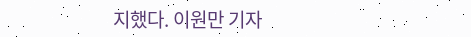지했다. 이원만 기자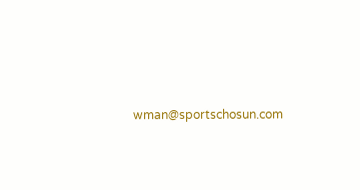wman@sportschosun.com